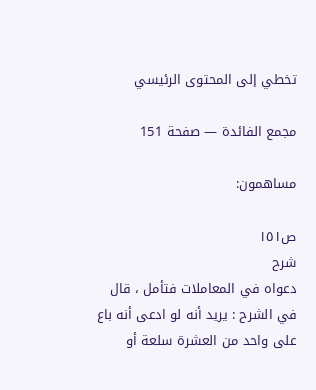تخطي إلى المحتوى الرئيسي

مجمع الفائدة — صفحة 151

مساهمون:

ص١٥١
شرح
دعواه في المعاملات فتأمل ، قال في الشرح : يريد أنه لو ادعى أنه باع على واحد من العشرة سلعة أو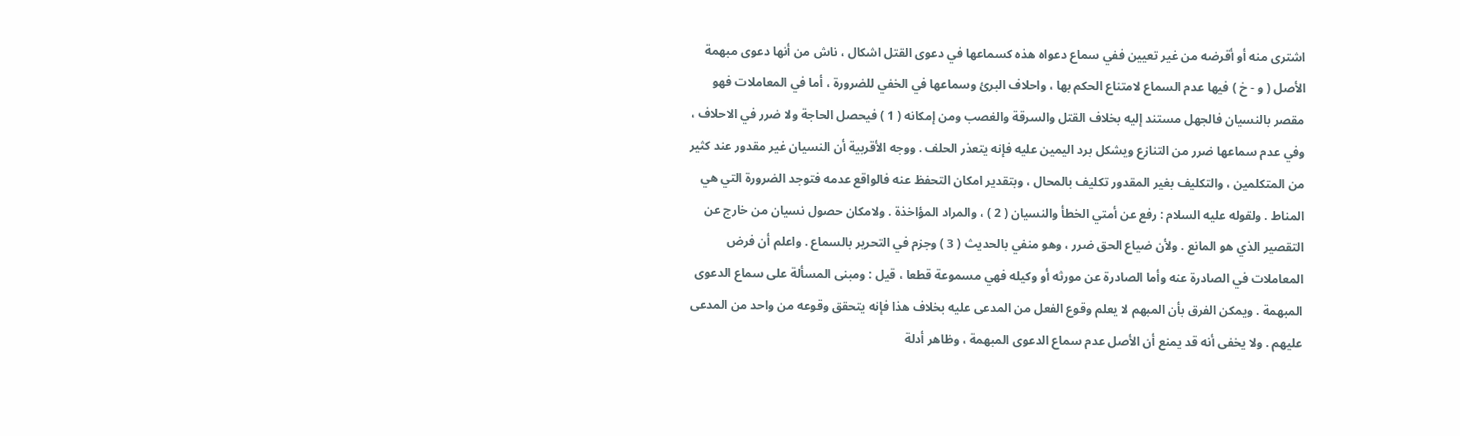اشترى منه أو أقرضه من غير تعيين ففي سماع دعواه هذه كسماعها في دعوى القتل اشكال ، ناش من أنها دعوى مبهمة الأصل ( و - خ ) فيها عدم السماع لامتناع الحكم بها ، واحلاف البرئ وسماعها في الخفي للضرورة ، أما في المعاملات فهو مقصر بالنسيان فالجهل مستند إليه بخلاف القتل والسرقة والغصب ومن إمكانه ( 1 ) فيحصل الحاجة ولا ضرر في الاحلاف ، وفي عدم سماعها ضرر من التنازع ويشكل برد اليمين عليه فإنه يتعذر الحلف . ووجه الأقربية أن النسيان غير مقدور عند كثير من المتكلمين ، والتكليف بغير المقدور تكليف بالمحال ، وبتقدير امكان التحفظ عنه فالواقع عدمه فتوجد الضرورة التي هي المناط . ولقوله عليه السلام : رفع عن أمتي الخطأ والنسيان ( 2 ) ، والمراد المؤاخذة . ولامكان حصول نسيان من خارج عن التقصير الذي هو المانع . ولأن ضياع الحق ضرر ، وهو منفي بالحديث ( 3 ) وجزم في التحرير بالسماع . واعلم أن فرض المعاملات في الصادرة عنه وأما الصادرة عن مورثه أو وكيله فهي مسموعة قطعا ، قيل : ومبنى المسألة على سماع الدعوى المبهمة . ويمكن الفرق بأن المبهم لا يعلم وقوع الفعل من المدعى عليه بخلاف هذا فإنه يتحقق وقوعه من واحد من المدعى عليهم . ولا يخفى أنه قد يمنع أن الأصل عدم سماع الدعوى المبهمة ، وظاهر أدلة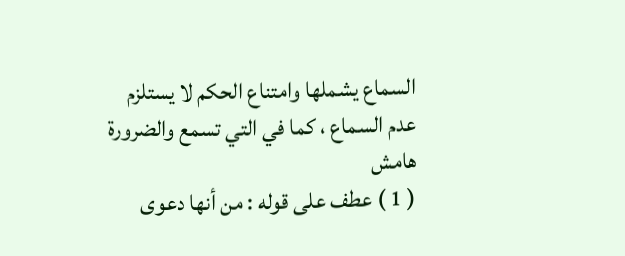السماع يشملها وامتناع الحكم لا يستلزم عدم السماع ، كما في التي تسمع والضرورة
هامش
( 1 ) عطف على قوله : من أنها دعوى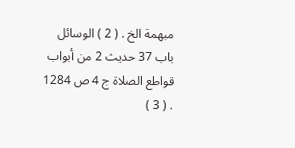مبهمة الخ . ( 2 ) الوسائل باب 37 حديث 2 من أبواب قواطع الصلاة ج 4 ص 1284 . ( 3 )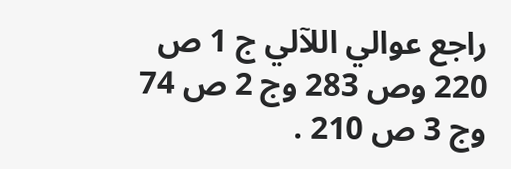راجع عوالي اللآلي ج 1 ص 220 وص 283 وج 2 ص 74 وج 3 ص 210 .